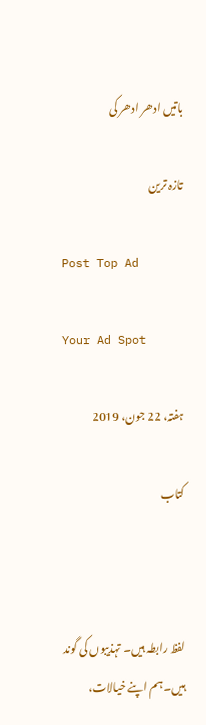باتیں ادھر ادھر کی

تازہ ترین

Post Top Ad

Your Ad Spot

ہفتہ، 22 جون، 2019

کتاب



لفظ رابطہ ہیں۔ تہذیبوں کی گوند ہیں۔ ہم اپنے خیالات،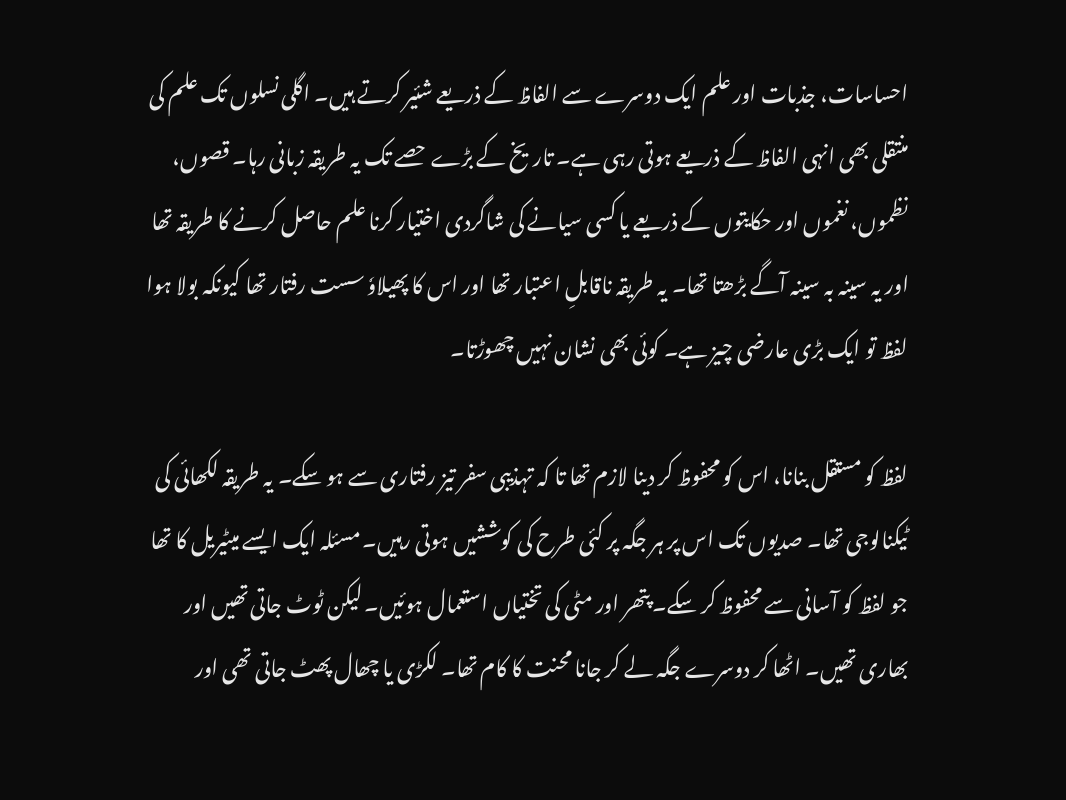احساسات، جذبات اور علم ایک دوسرے سے الفاظ کے ذریعے شئیر کرتے ہیں۔ اگلی نسلوں تک علم کی منتقلی بھی انہی الفاظ کے ذریعے ہوتی رہی ہے۔ تاریخ کے بڑے حصے تک یہ طریقہ زبانی رہا۔ قصوں، نظموں، نغموں اور حکایتوں کے ذریعے یا کسی سیانے کی شاگردی اختیار کرنا علم حاصل کرنے کا طریقہ تھا اور یہ سینہ بہ سینہ آگے بڑھتا تھا۔ یہ طریقہ ناقابلِ اعتبار تھا اور اس کا پھیلاوٗ سست رفتار تھا کیونکہ بولا ہوا لفظ تو ایک بڑی عارضی چیز ہے۔ کوئی بھی نشان نہیں چھوڑتا۔

لفظ کو مستقل بنانا، اس کو محفوظ کر دینا لازم تھا تا کہ تہذیبی سفر تیز رفتاری سے ہو سکے۔ یہ طریقہ لکھائی کی ٹیکنالوجی تھا۔ صدیوں تک اس پر ہر جگہ پر کئی طرح کی کوششیں ہوتی رہیں۔ مسئلہ ایک ایسے میٹیریل کا تھا جو لفظ کو آسانی سے محفوظ کر سکے۔ پتھر اور مٹی کی تختیاں استعمال ہوئیں۔ لیکن ٹوٹ جاتی تھیں اور بھاری تھیں۔ اٹھا کر دوسرے جگہ لے کر جانا محنت کا کام تھا۔ لکڑی یا چھال پھٹ جاتی تھی اور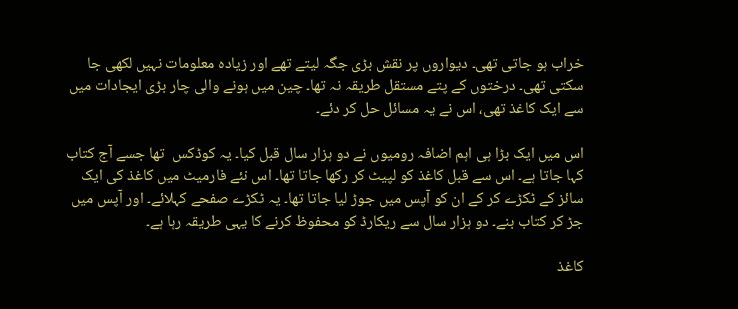خراب ہو جاتی تھی۔ دیواروں پر نقش بڑی جگہ لیتے تھے اور زیادہ معلومات نہیں لکھی جا سکتی تھی۔ درختوں کے پتے مستقل طریقہ نہ تھا۔ چین میں ہونے والی چار بڑی ایجادات میں سے ایک کاغذ تھی، اس نے یہ مسائل حل کر دئے۔

اس میں ایک بڑا ہی اہم اضافہ رومیوں نے دو ہزار سال قبل کیا۔ یہ کوڈکس  تھا جسے آج کتاب کہا جاتا ہے۔ اس سے قبل کاغذ کو لپیٹ کر رکھا جاتا تھا۔ اس نئے فارمیٹ میں کاغذ کی ایک سائز کے ٹکڑے کر کے ان کو آپس میں جوڑ لیا جاتا تھا۔ یہ ٹکڑے صفحے کہلائے۔ اور آپس میں جڑ کر کتاب بنے۔ دو ہزار سال سے ریکارڈ کو محفوظ کرنے کا یہی طریقہ رہا ہے۔

کاغذ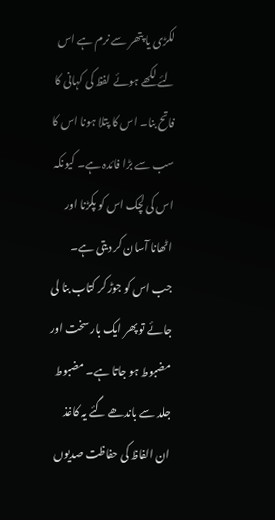لکڑی یا پتھر سے نرم ہے اس لئے لکھے ہوئے لفظ کی کہانی کا فاتح بنا۔ اس کا پتلا ہونا اس کا سب سے بڑا فائدہ ہے۔ کیونکہ اس کی لچک اس کو پکڑنا اور اٹھانا آسان کر دیتی ہے۔ جب اس کو جوڑ کر کتاب بنا لی جائے تو پھر ایک بار سخت اور مضبوط ہو جاتا ہے۔ مضبوط جلد سے باندھے گئے یہ کاغذ ان الفاظ کی حفاظت صدیوں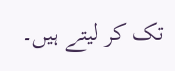تک کر لیتے ہیں۔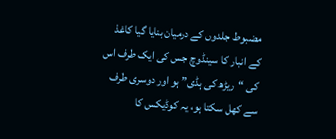مضبوط جلدوں کے درمیان بنایا گیا کاغذ کے انبار کا سینڈوچ جس کی ایک طرف اس کی “ریڑھ کی ہڈی” ہو اور دوسری طرف سے کھل سکتا ہو، یہ کوڈیکس کا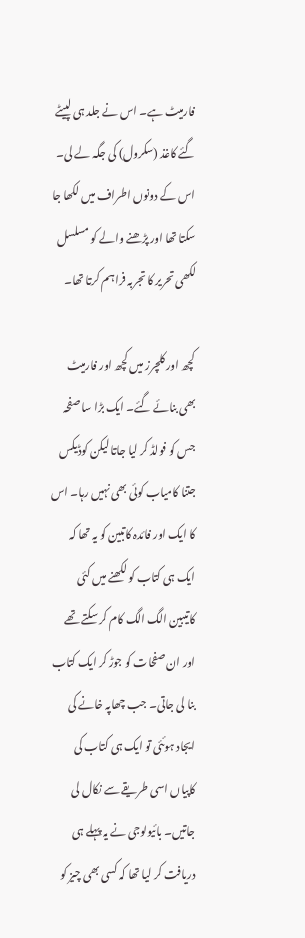فارمیٹ ہے۔ اس نے جلد ہی لپیٹے گئے کاغذ (سکرول) کی جگہ لے لی۔ اس کے دونوں اطراف میں لکھا جا سکتا تھا اور پڑھنے والے کو مسلسل لکھی تحریر کا تجربہ فراہم کرتا تھا۔

کچھ اور کلچرز میں کچھ اور فارمیٹ بھی بنائے گئے۔ ایک بڑا سا صفحہ جس کو فولڈ کر لیا جاتا لیکن کوڈیکس جتنا کامیاب کوئی بھی نہیں رہا۔ اس کا ایک اور فائدہ کاتبین کو یہ تھا کہ ایک ہی کتاب کو لکھنے میں کئی کاتیبین الگ الگ کام کر سکتے تھے اور ان صفحات کو جوڑ کر ایک کتاب بنا لی جاتی۔ جب چھاپہ خانے کی ایجاد ہوئئی تو ایک ہی کتاب کی کاپیاں اسی طریقے سے نکال لی جاتیں۔ بائیولوجی نے یہ پہلے ہی دریافت کر لیا تھا کہ کسی بھی چیز کو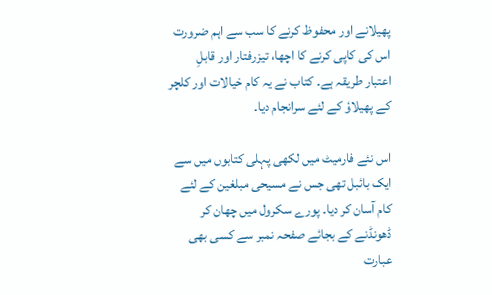پھیلانے اور محفوظ کرنے کا سب سے اہم ضرورت اس کی کاپی کرنے کا اچھا، تیزرفتار اور قابلِ اعتبار طریقہ ہے۔ کتاب نے یہ کام خیالات اور کلچر کے پھیلاوٗ کے لئے سرانجام دیا۔

اس نئے فارمیٹ میں لکھی پہلی کتابوں میں سے ایک بائبل تھی جس نے مسیحی مبلغین کے لئے کام آسان کر دیا۔ پورے سکرول میں چھان کر ڈھونڈنے کے بجائے صفحہ نمبر سے کسی بھی عبارت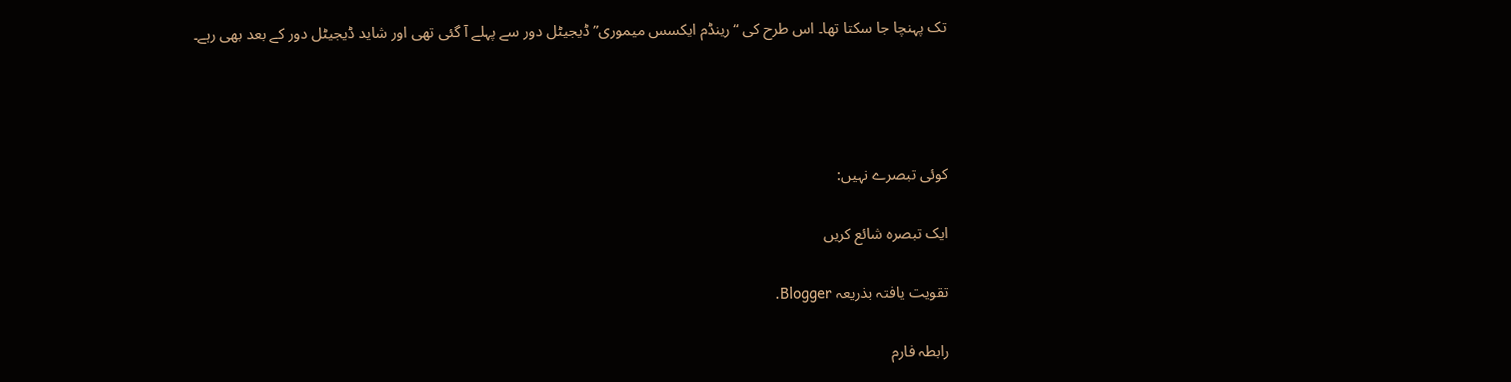تک پہنچا جا سکتا تھا۔ اس طرح کی “رینڈم ایکسس میموری” ڈیجیٹل دور سے پہلے آ گئی تھی اور شاید ڈیجیٹل دور کے بعد بھی رہے۔




کوئی تبصرے نہیں:

ایک تبصرہ شائع کریں

تقویت یافتہ بذریعہ Blogger.

رابطہ فارم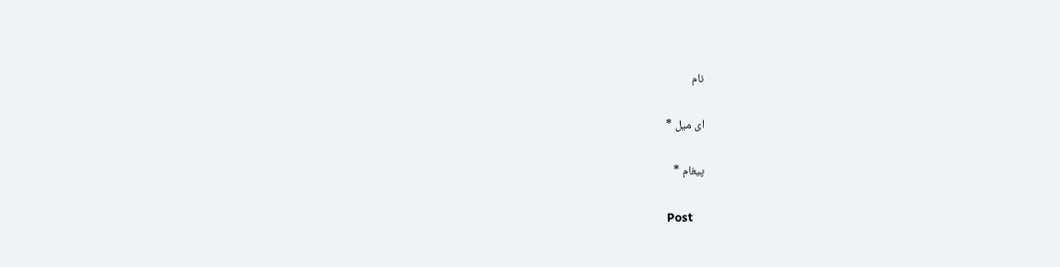نام

ای میل *

پیغام *

Post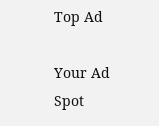Top Ad

Your Ad Spot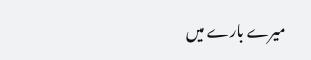میرے بارے میں